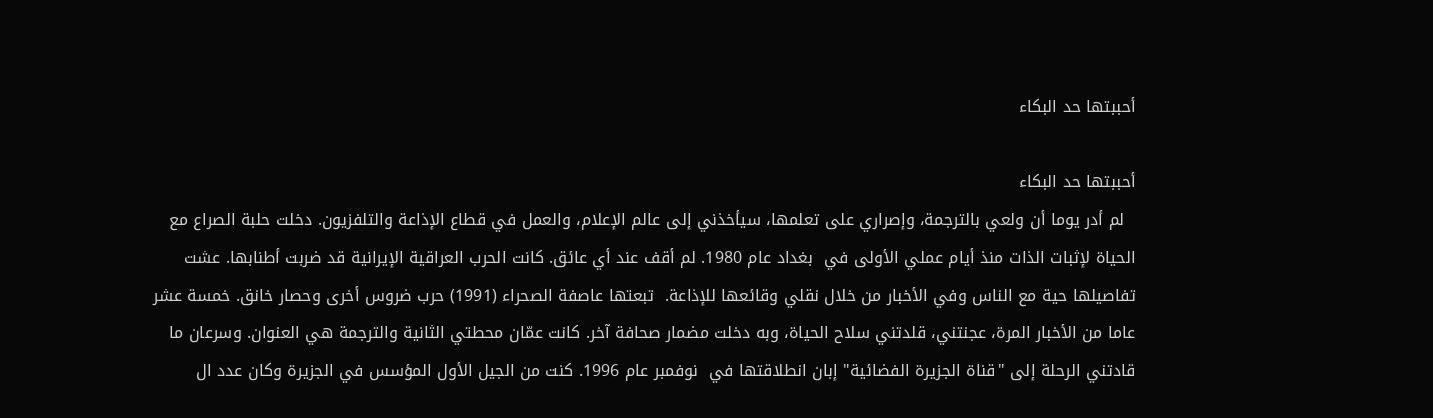أحببتها حد البكاء

أحببتها حد البكاء
  لم أدر يوما أن ولعي بالترجمة، وإصراري على تعلمها، سيأخذني إلى عالم الإعلام، والعمل في قطاع الإذاعة والتلفزيون. دخلت حلبة الصراع مع الحياة لإثبات الذات منذ أيام عملي الأولى في  بغداد عام 1980. لم أقف عند أي عائق. كانت الحرب العراقية الإيرانية قد ضربت أطنابها. عشت تفاصيلها حية مع الناس وفي الأخبار من خلال نقلي وقائعها للإذاعة.  تبعتها عاصفة الصحراء (1991) حرب ضروس أخرى وحصار خانق. خمسة عشر عاما من الأخبار المرة، عجنتني، قلدتني سلاح الحياة، وبه دخلت مضمار صحافة آخر. كانت عمّان محطتي الثانية والترجمة هي العنوان. وسرعان ما قادتني الرحلة إلى "قناة الجزيرة الفضائية" إبان انطلاقتها في  نوفمبر عام 1996. كنت من الجيل الأول المؤسس في الجزيرة وكان عدد ال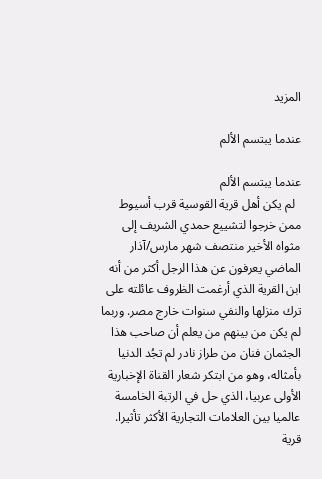المزيد

عندما يبتسم الألم

عندما يبتسم الألم
  لم يكن أهل قرية القوسية قرب أسيوط ممن خرجوا لتشييع حمدي الشريف إلى مثواه الأخير منتصف شهر مارس/آذار الماضي يعرفون عن هذا الرجل أكثر من أنه ابن القرية الذي أرغمت الظروف عائلته على ترك منزلها والنفي سنوات خارج مصر. وربما لم يكن من بينهم من يعلم أن صاحب هذا الجثمان فنان من طراز نادر لم تجُد الدنيا بأمثاله، وهو من ابتكر شعار القناة الإخبارية الأولى عربيا، الذي حل في الرتبة الخامسة عالميا بين العلامات التجارية الأكثر تأثيرا. قرية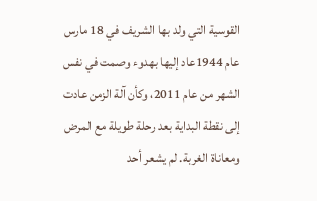القوسية التي ولد بها الشريف في 18 مارس عام 1944عاد إليها بهدوء وصمت في نفس الشهر من عام 2011، وكأن آلة الزمن عادت إلى نقطة البداية بعد رحلة طويلة مع المرض ومعاناة الغربة. لم يشعر أحد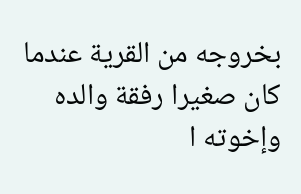بخروجه من القرية عندما كان صغيرا رفقة والده وإخوته ا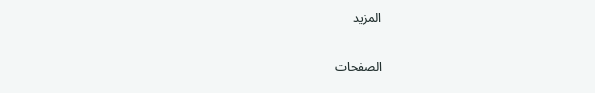المزيد

الصفحات